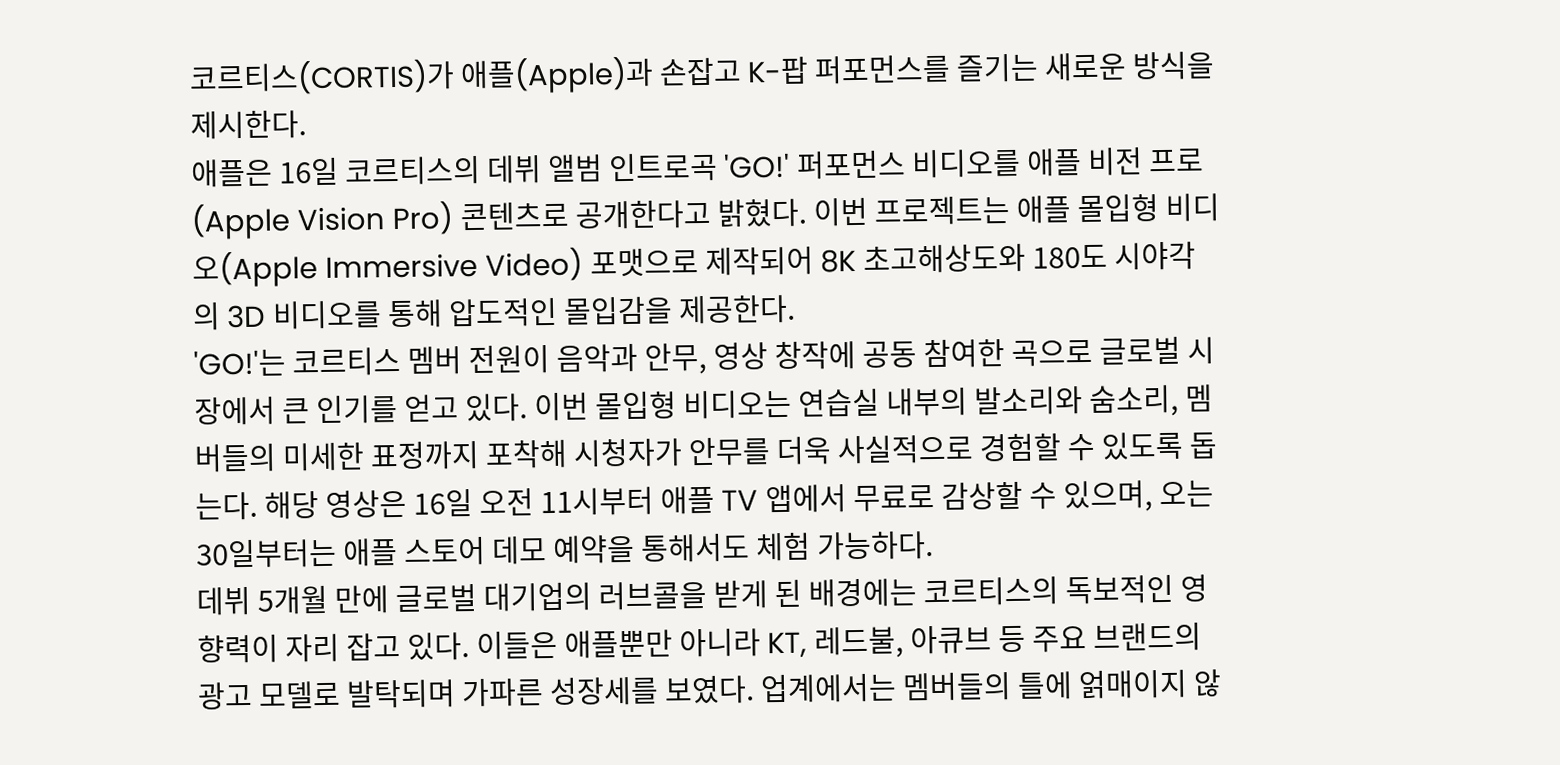코르티스(CORTIS)가 애플(Apple)과 손잡고 K-팝 퍼포먼스를 즐기는 새로운 방식을 제시한다.
애플은 16일 코르티스의 데뷔 앨범 인트로곡 'GO!' 퍼포먼스 비디오를 애플 비전 프로(Apple Vision Pro) 콘텐츠로 공개한다고 밝혔다. 이번 프로젝트는 애플 몰입형 비디오(Apple Immersive Video) 포맷으로 제작되어 8K 초고해상도와 180도 시야각의 3D 비디오를 통해 압도적인 몰입감을 제공한다.
'GO!'는 코르티스 멤버 전원이 음악과 안무, 영상 창작에 공동 참여한 곡으로 글로벌 시장에서 큰 인기를 얻고 있다. 이번 몰입형 비디오는 연습실 내부의 발소리와 숨소리, 멤버들의 미세한 표정까지 포착해 시청자가 안무를 더욱 사실적으로 경험할 수 있도록 돕는다. 해당 영상은 16일 오전 11시부터 애플 TV 앱에서 무료로 감상할 수 있으며, 오는 30일부터는 애플 스토어 데모 예약을 통해서도 체험 가능하다.
데뷔 5개월 만에 글로벌 대기업의 러브콜을 받게 된 배경에는 코르티스의 독보적인 영향력이 자리 잡고 있다. 이들은 애플뿐만 아니라 KT, 레드불, 아큐브 등 주요 브랜드의 광고 모델로 발탁되며 가파른 성장세를 보였다. 업계에서는 멤버들의 틀에 얽매이지 않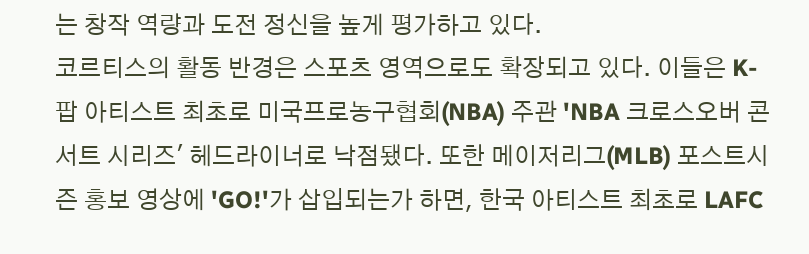는 창작 역량과 도전 정신을 높게 평가하고 있다.
코르티스의 활동 반경은 스포츠 영역으로도 확장되고 있다. 이들은 K-팝 아티스트 최초로 미국프로농구협회(NBA) 주관 'NBA 크로스오버 콘서트 시리즈' 헤드라이너로 낙점됐다. 또한 메이저리그(MLB) 포스트시즌 홍보 영상에 'GO!'가 삽입되는가 하면, 한국 아티스트 최초로 LAFC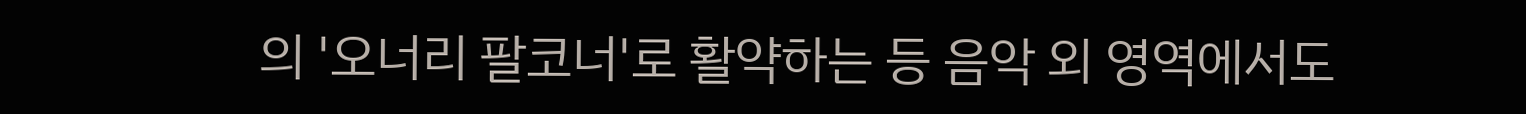의 '오너리 팔코너'로 활약하는 등 음악 외 영역에서도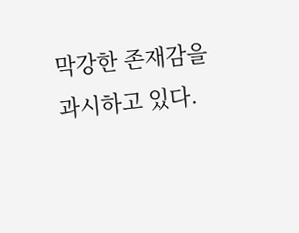막강한 존재감을 과시하고 있다.